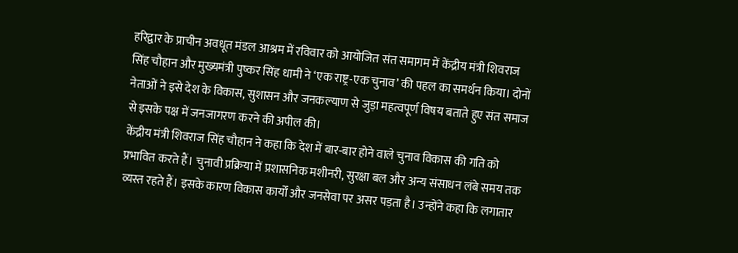हरिद्वार के प्राचीन अवधूत मंडल आश्रम में रविवार को आयोजित संत समागम में केंद्रीय मंत्री शिवराज सिंह चौहान और मुख्यमंत्री पुष्कर सिंह धामी ने ‘एक राष्ट्र-एक चुनाव’ की पहल का समर्थन किया। दोनों नेताओं ने इसे देश के विकास, सुशासन और जनकल्याण से जुड़ा महत्वपूर्ण विषय बताते हुए संत समाज से इसके पक्ष में जनजागरण करने की अपील की।
केंद्रीय मंत्री शिवराज सिंह चौहान ने कहा कि देश में बार-बार होने वाले चुनाव विकास की गति को प्रभावित करते हैं। चुनावी प्रक्रिया में प्रशासनिक मशीनरी, सुरक्षा बल और अन्य संसाधन लंबे समय तक व्यस्त रहते हैं। इसके कारण विकास कार्यों और जनसेवा पर असर पड़ता है। उन्होंने कहा कि लगातार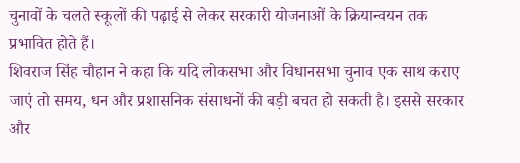चुनावों के चलते स्कूलों की पढ़ाई से लेकर सरकारी योजनाओं के क्रियान्वयन तक प्रभावित होते हैं।
शिवराज सिंह चौहान ने कहा कि यदि लोकसभा और विधानसभा चुनाव एक साथ कराए जाएं तो समय, धन और प्रशासनिक संसाधनों की बड़ी बचत हो सकती है। इससे सरकार और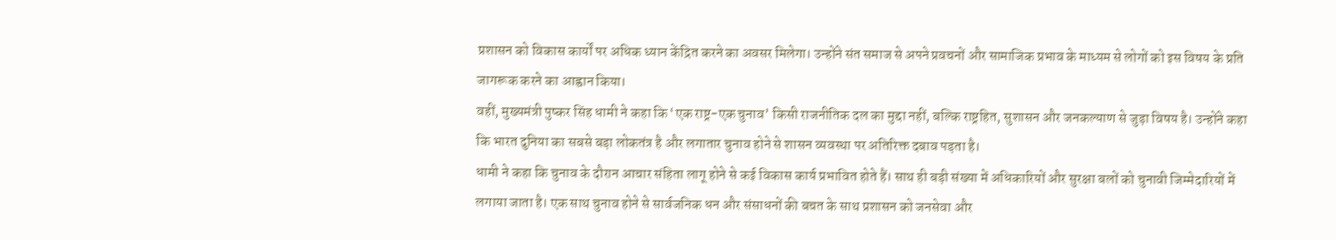प्रशासन को विकास कार्यों पर अधिक ध्यान केंद्रित करने का अवसर मिलेगा। उन्होंने संत समाज से अपने प्रवचनों और सामाजिक प्रभाव के माध्यम से लोगों को इस विषय के प्रति जागरूक करने का आह्वान किया।
वहीं, मुख्यमंत्री पुष्कर सिंह धामी ने कहा कि ‘एक राष्ट्र-एक चुनाव’ किसी राजनीतिक दल का मुद्दा नहीं, बल्कि राष्ट्रहित, सुशासन और जनकल्याण से जुड़ा विषय है। उन्होंने कहा कि भारत दुनिया का सबसे बड़ा लोकतंत्र है और लगातार चुनाव होने से शासन व्यवस्था पर अतिरिक्त दबाव पड़ता है।
धामी ने कहा कि चुनाव के दौरान आचार संहिता लागू होने से कई विकास कार्य प्रभावित होते हैं। साथ ही बड़ी संख्या में अधिकारियों और सुरक्षा बलों को चुनावी जिम्मेदारियों में लगाया जाता है। एक साथ चुनाव होने से सार्वजनिक धन और संसाधनों की बचत के साथ प्रशासन को जनसेवा और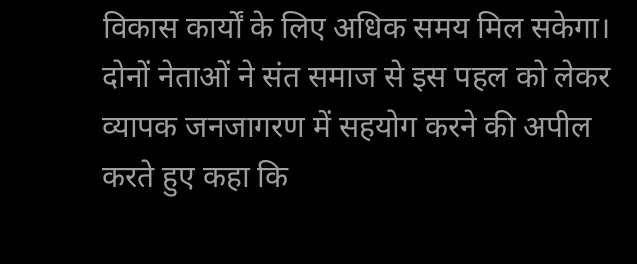विकास कार्यों के लिए अधिक समय मिल सकेगा।
दोनों नेताओं ने संत समाज से इस पहल को लेकर व्यापक जनजागरण में सहयोग करने की अपील करते हुए कहा कि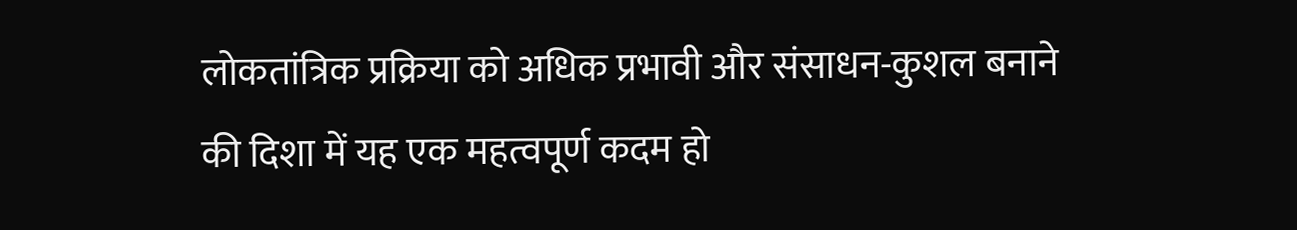लोकतांत्रिक प्रक्रिया को अधिक प्रभावी और संसाधन-कुशल बनाने की दिशा में यह एक महत्वपूर्ण कदम हो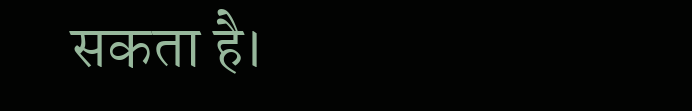सकता है।